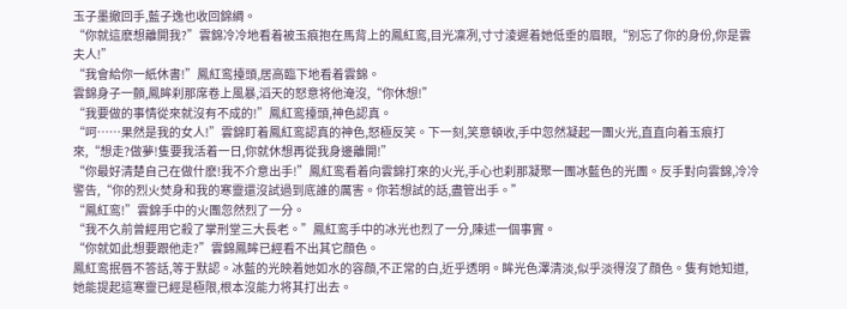玉子墨撤回手,藍子逸也收回錦綢。
“你就這麽想離開我?”雲錦冷冷地看着被玉痕抱在馬背上的鳳紅鸾,目光凜冽,寸寸淩遲着她低垂的眉眼,“别忘了你的身份,你是雲夫人!”
“我會給你一紙休書!”鳳紅鸾擡頭,居高臨下地看着雲錦。
雲錦身子一顫,鳳眸刹那席卷上風暴,滔天的怒意将他淹沒,“你休想!”
“我要做的事情從來就沒有不成的!”鳳紅鸾擡頭,神色認真。
“呵……果然是我的女人!”雲錦盯着鳳紅鸾認真的神色,怒極反笑。下一刻,笑意頓收,手中忽然凝起一團火光,直直向着玉痕打來,“想走?做夢!隻要我活着一日,你就休想再從我身邊離開!”
“你最好清楚自己在做什麽!我不介意出手!”鳳紅鸾看着向雲錦打來的火光,手心也刹那凝聚一團冰藍色的光團。反手對向雲錦,冷冷警告,“你的烈火焚身和我的寒靈還沒試過到底誰的厲害。你若想試的話,盡管出手。”
“鳳紅鸾!”雲錦手中的火團忽然烈了一分。
“我不久前曾經用它殺了掌刑堂三大長老。”鳳紅鸾手中的冰光也烈了一分,陳述一個事實。
“你就如此想要跟他走?”雲錦鳳眸已經看不出其它顔色。
鳳紅鸾抿唇不答話,等于默認。冰藍的光映着她如水的容顔,不正常的白,近乎透明。眸光色澤清淡,似乎淡得沒了顔色。隻有她知道,她能提起這寒靈已經是極限,根本沒能力将其打出去。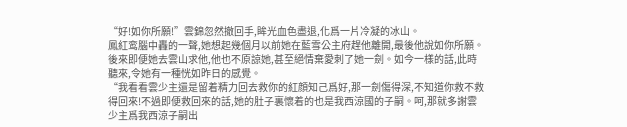“好!如你所願!”雲錦忽然撤回手,眸光血色盡退,化爲一片冷凝的冰山。
鳳紅鸾腦中轟的一聲,她想起幾個月以前她在藍雪公主府趕他離開,最後他說如你所願。後來即便她去雲山求他,他也不原諒她,甚至絕情棄愛刺了她一劍。如今一樣的話,此時聽來,令她有一種恍如昨日的感覺。
“我看看雲少主還是留着精力回去救你的紅顔知己爲好,那一劍傷得深,不知道你救不救得回來!不過即便救回來的話,她的肚子裏懷着的也是我西涼國的子嗣。呵,那就多謝雲少主爲我西涼子嗣出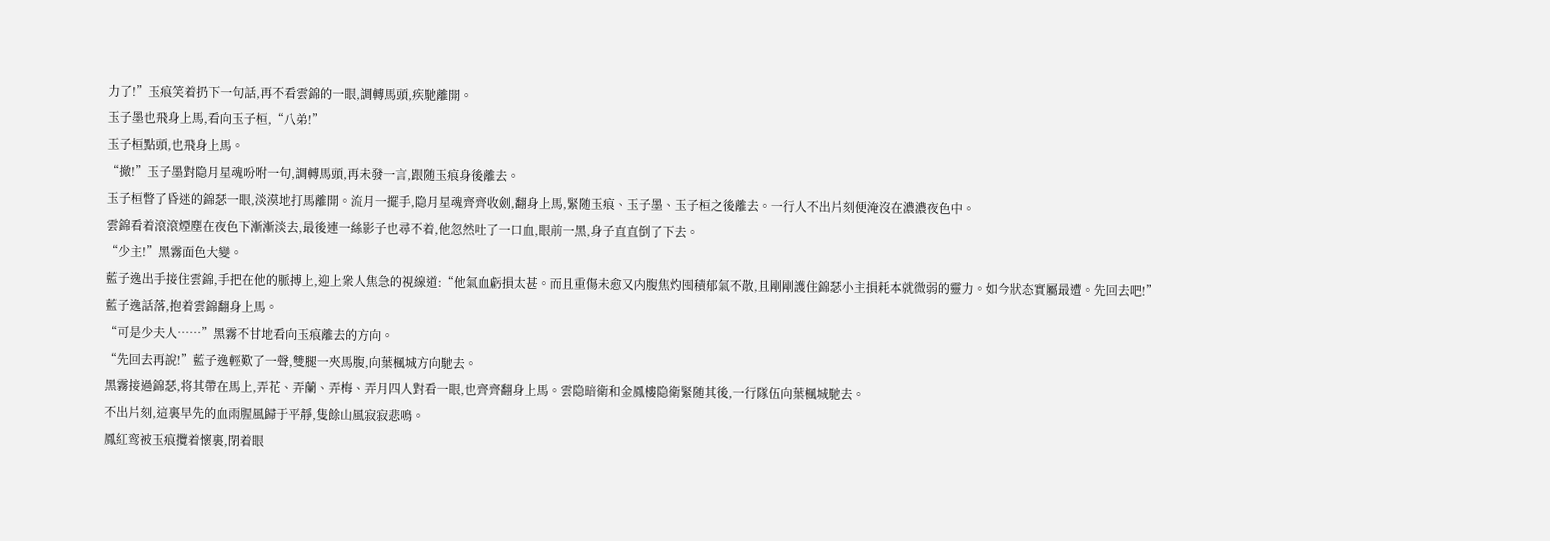力了!”玉痕笑着扔下一句話,再不看雲錦的一眼,調轉馬頭,疾馳離開。
玉子墨也飛身上馬,看向玉子桓,“八弟!”
玉子桓點頭,也飛身上馬。
“撤!”玉子墨對隐月星魂吩咐一句,調轉馬頭,再未發一言,跟随玉痕身後離去。
玉子桓瞥了昏迷的錦瑟一眼,淡漠地打馬離開。流月一擺手,隐月星魂齊齊收劍,翻身上馬,緊随玉痕、玉子墨、玉子桓之後離去。一行人不出片刻便淹沒在濃濃夜色中。
雲錦看着滾滾煙塵在夜色下漸漸淡去,最後連一絲影子也尋不着,他忽然吐了一口血,眼前一黑,身子直直倒了下去。
“少主!”黑霧面色大變。
藍子逸出手接住雲錦,手把在他的脈搏上,迎上衆人焦急的視線道:“他氣血虧損太甚。而且重傷未愈又内腹焦灼囤積郁氣不散,且剛剛護住錦瑟小主損耗本就微弱的靈力。如今狀态實屬最遭。先回去吧!”
藍子逸話落,抱着雲錦翻身上馬。
“可是少夫人……”黑霧不甘地看向玉痕離去的方向。
“先回去再說!”藍子逸輕歎了一聲,雙腿一夾馬腹,向葉楓城方向馳去。
黑霧接過錦瑟,将其帶在馬上,弄花、弄蘭、弄梅、弄月四人對看一眼,也齊齊翻身上馬。雲隐暗衛和金鳳樓隐衛緊随其後,一行隊伍向葉楓城馳去。
不出片刻,這裏早先的血雨腥風歸于平靜,隻餘山風寂寂悲鳴。
鳳紅鸾被玉痕攬着懷裏,閉着眼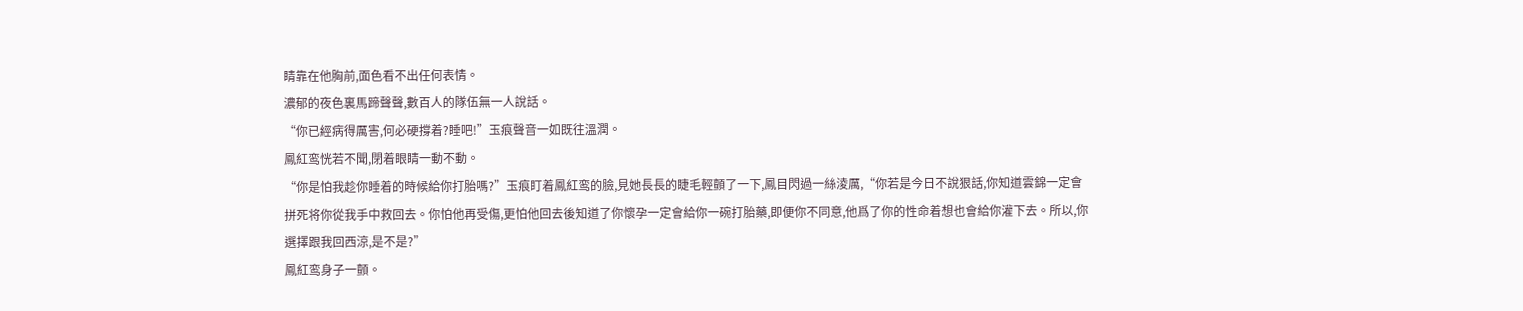睛靠在他胸前,面色看不出任何表情。
濃郁的夜色裏馬蹄聲聲,數百人的隊伍無一人說話。
“你已經病得厲害,何必硬撐着?睡吧!”玉痕聲音一如既往溫潤。
鳳紅鸾恍若不聞,閉着眼睛一動不動。
“你是怕我趁你睡着的時候給你打胎嗎?”玉痕盯着鳳紅鸾的臉,見她長長的睫毛輕顫了一下,鳳目閃過一絲淩厲,“你若是今日不說狠話,你知道雲錦一定會拼死将你從我手中救回去。你怕他再受傷,更怕他回去後知道了你懷孕一定會給你一碗打胎藥,即便你不同意,他爲了你的性命着想也會給你灌下去。所以,你選擇跟我回西涼,是不是?”
鳳紅鸾身子一顫。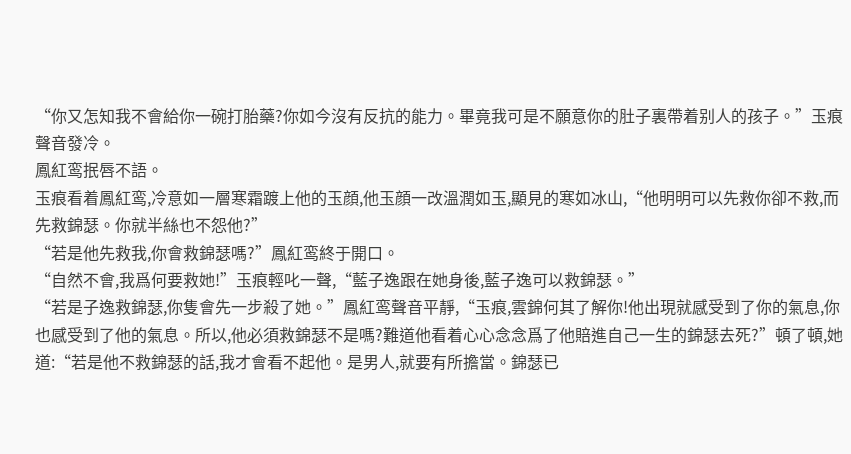“你又怎知我不會給你一碗打胎藥?你如今沒有反抗的能力。畢竟我可是不願意你的肚子裏帶着别人的孩子。”玉痕聲音發冷。
鳳紅鸾抿唇不語。
玉痕看着鳳紅鸾,冷意如一層寒霜踱上他的玉顔,他玉顔一改溫潤如玉,顯見的寒如冰山,“他明明可以先救你卻不救,而先救錦瑟。你就半絲也不怨他?”
“若是他先救我,你會救錦瑟嗎?”鳳紅鸾終于開口。
“自然不會,我爲何要救她!”玉痕輕叱一聲,“藍子逸跟在她身後,藍子逸可以救錦瑟。”
“若是子逸救錦瑟,你隻會先一步殺了她。”鳳紅鸾聲音平靜,“玉痕,雲錦何其了解你!他出現就感受到了你的氣息,你也感受到了他的氣息。所以,他必須救錦瑟不是嗎?難道他看着心心念念爲了他賠進自己一生的錦瑟去死?”頓了頓,她道:“若是他不救錦瑟的話,我才會看不起他。是男人,就要有所擔當。錦瑟已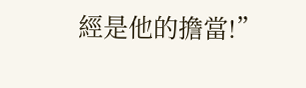經是他的擔當!”